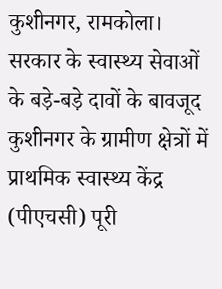कुशीनगर, रामकोला।
सरकार के स्वास्थ्य सेवाओं के बड़े-बड़े दावों के बावजूद कुशीनगर के ग्रामीण क्षेत्रों में प्राथमिक स्वास्थ्य केंद्र (पीएचसी) पूरी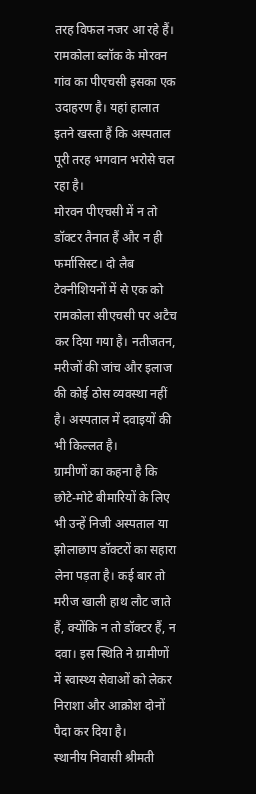तरह विफल नजर आ रहे हैं। रामकोला ब्लॉक के मोरवन गांव का पीएचसी इसका एक उदाहरण है। यहां हालात इतने खस्ता हैं कि अस्पताल पूरी तरह भगवान भरोसे चल रहा है।
मोरवन पीएचसी में न तो डॉक्टर तैनात हैं और न ही फर्मासिस्ट। दो लैब टेक्नीशियनों में से एक को रामकोला सीएचसी पर अटैच कर दिया गया है। नतीजतन, मरीजों की जांच और इलाज की कोई ठोस व्यवस्था नहीं है। अस्पताल में दवाइयों की भी किल्लत है।
ग्रामीणों का कहना है कि छोटे-मोटे बीमारियों के लिए भी उन्हें निजी अस्पताल या झोलाछाप डॉक्टरों का सहारा लेना पड़ता है। कई बार तो मरीज खाली हाथ लौट जाते हैं, क्योंकि न तो डॉक्टर हैं, न दवा। इस स्थिति ने ग्रामीणों में स्वास्थ्य सेवाओं को लेकर निराशा और आक्रोश दोनों पैदा कर दिया है।
स्थानीय निवासी श्रीमती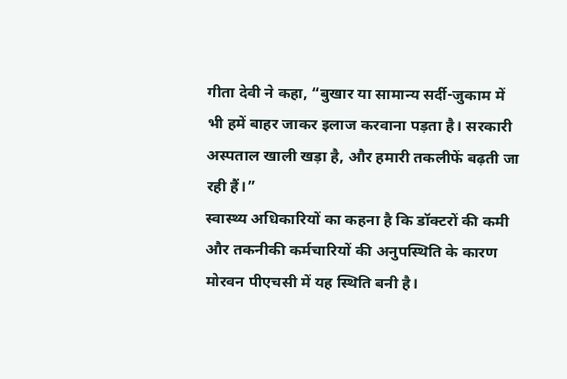गीता देवी ने कहा, “बुखार या सामान्य सर्दी-जुकाम में भी हमें बाहर जाकर इलाज करवाना पड़ता है। सरकारी अस्पताल खाली खड़ा है, और हमारी तकलीफें बढ़ती जा रही हैं।”
स्वास्थ्य अधिकारियों का कहना है कि डॉक्टरों की कमी और तकनीकी कर्मचारियों की अनुपस्थिति के कारण मोरवन पीएचसी में यह स्थिति बनी है।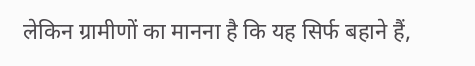लेकिन ग्रामीणों का मानना है कि यह सिर्फ बहाने हैं,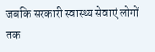जबकि सरकारी स्वास्थ्य सेवाएं लोगों तक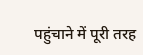पहुंचाने में पूरी तरह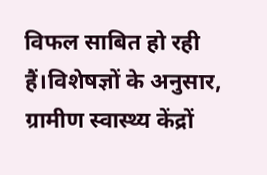विफल साबित हो रही हैं।विशेषज्ञों के अनुसार, ग्रामीण स्वास्थ्य केंद्रों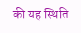की यह स्थिति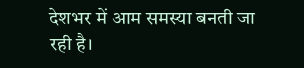देशभर में आम समस्या बनती जा रही है।